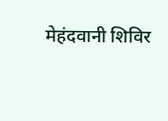मेहंदवानी शिविर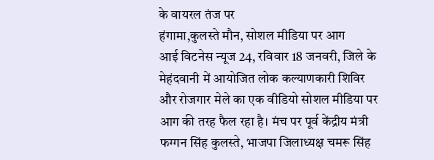के वायरल तंज पर
हंगामा,कुलस्ते मौन, सोशल मीडिया पर आग
आई विटनेस न्यूज 24, रविवार 18 जनवरी, जिले के मेहंदवानी में आयोजित लोक कल्याणकारी शिविर और रोजगार मेले का एक वीडियो सोशल मीडिया पर आग की तरह फैल रहा है। मंच पर पूर्व केंद्रीय मंत्री फग्गन सिंह कुलस्ते, भाजपा जिलाध्यक्ष चमरू सिंह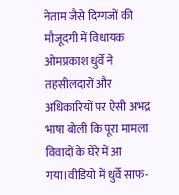नेताम जैसे दिग्गजों की मौजूदगी में विधायक ओमप्रकाश धुर्वे ने तहसीलदारों और अधिकारियों पर ऐसी अभद्र भाषा बोली कि पूरा मामला विवादों के घेरे में आ गया।वीडियो में धुर्वे साफ-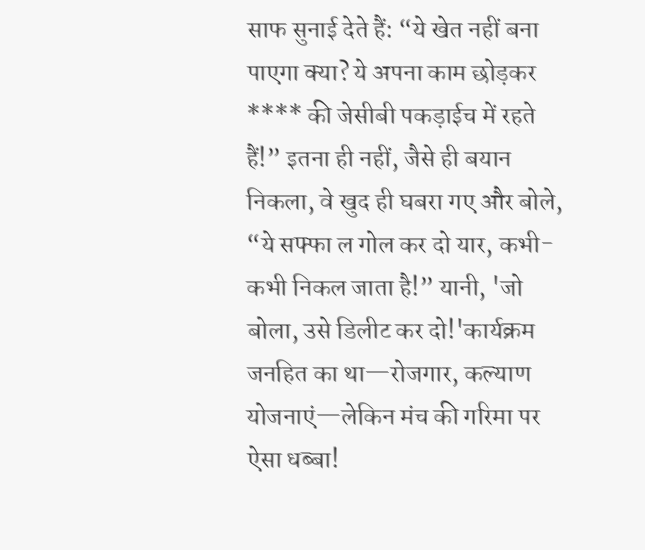साफ सुनाई देते हैं: “ये खेत नहीं बना पाएगा क्या? ये अपना काम छोड़कर **** की जेसीबी पकड़ाईच में रहते हैं!” इतना ही नहीं, जैसे ही बयान निकला, वे खुद ही घबरा गए और बोले, “ये सफ्फा ल गोल कर दो यार, कभी-कभी निकल जाता है!” यानी, 'जो बोला, उसे डिलीट कर दो!'कार्यक्रम जनहित का था—रोजगार, कल्याण योजनाएं—लेकिन मंच की गरिमा पर ऐसा धब्बा!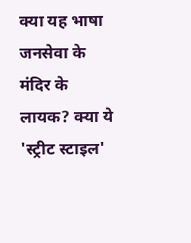क्या यह भाषा जनसेवा के मंदिर के लायक? क्या ये 'स्ट्रीट स्टाइल'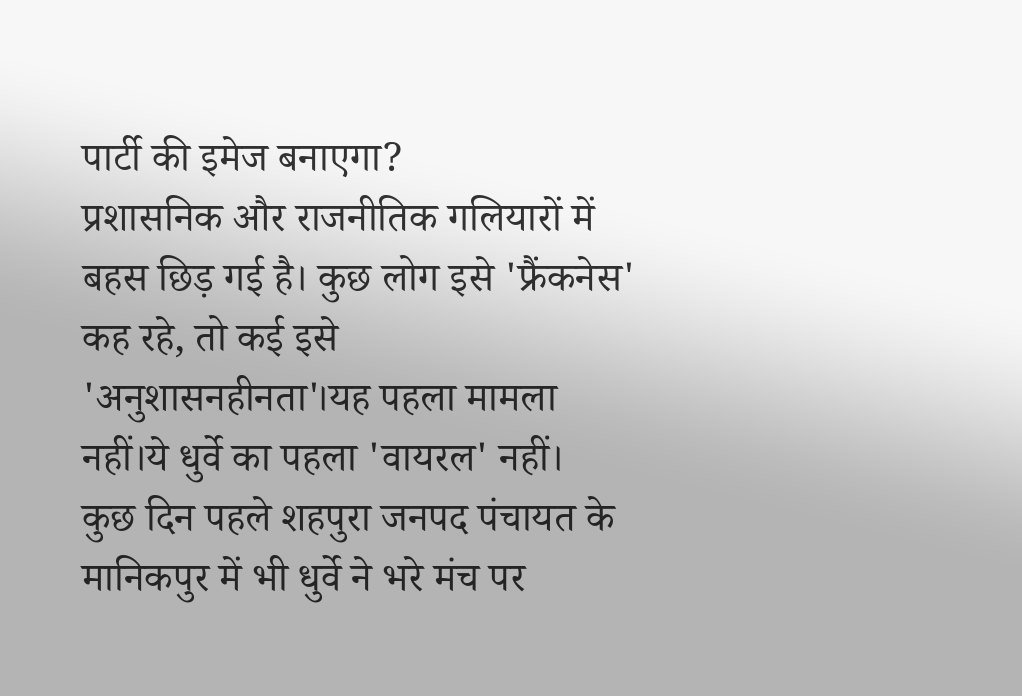पार्टी की इमेज बनाएगा?
प्रशासनिक और राजनीतिक गलियारों में बहस छिड़ गई है। कुछ लोग इसे 'फ्रैंकनेस' कह रहे, तो कई इसे 'अनुशासनहीनता'।यह पहला मामला नहीं।ये धुर्वे का पहला 'वायरल' नहीं।
कुछ दिन पहले शहपुरा जनपद पंचायत के मानिकपुर में भी धुर्वे ने भरे मंच पर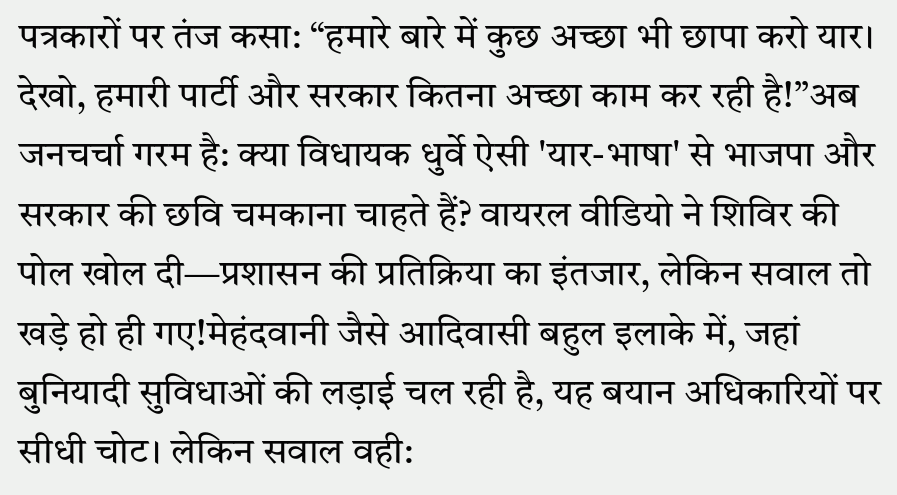पत्रकारों पर तंज कसा: “हमारे बारे में कुछ अच्छा भी छापा करो यार। देखो, हमारी पार्टी और सरकार कितना अच्छा काम कर रही है!”अब जनचर्चा गरम है: क्या विधायक धुर्वे ऐसी 'यार-भाषा' से भाजपा और सरकार की छवि चमकाना चाहते हैं? वायरल वीडियो ने शिविर की पोल खोल दी—प्रशासन की प्रतिक्रिया का इंतजार, लेकिन सवाल तो खड़े हो ही गए!मेहंदवानी जैसे आदिवासी बहुल इलाके में, जहां बुनियादी सुविधाओं की लड़ाई चल रही है, यह बयान अधिकारियों पर सीधी चोट। लेकिन सवाल वही: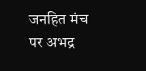जनहित मंच पर अभद्र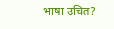भाषा उचित?